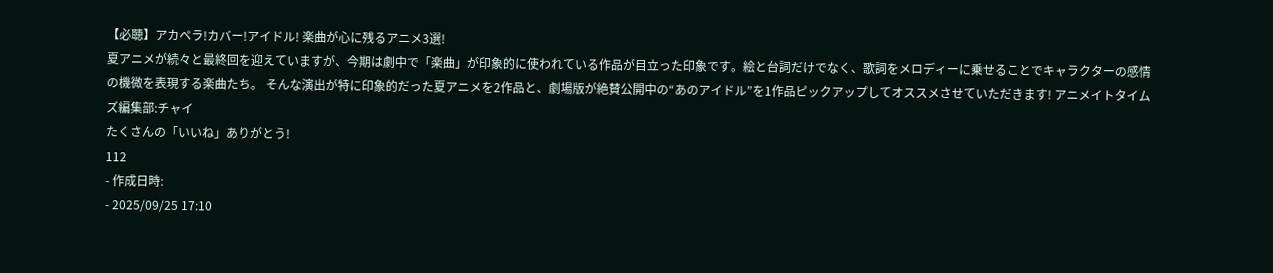【必聴】アカペラ!カバー!アイドル! 楽曲が心に残るアニメ3選!
夏アニメが続々と最終回を迎えていますが、今期は劇中で「楽曲」が印象的に使われている作品が目立った印象です。絵と台詞だけでなく、歌詞をメロディーに乗せることでキャラクターの感情の機微を表現する楽曲たち。 そんな演出が特に印象的だった夏アニメを2作品と、劇場版が絶賛公開中の“あのアイドル”を1作品ピックアップしてオススメさせていただきます! アニメイトタイムズ編集部:チャイ
たくさんの「いいね」ありがとう!
112
- 作成日時:
- 2025/09/25 17:10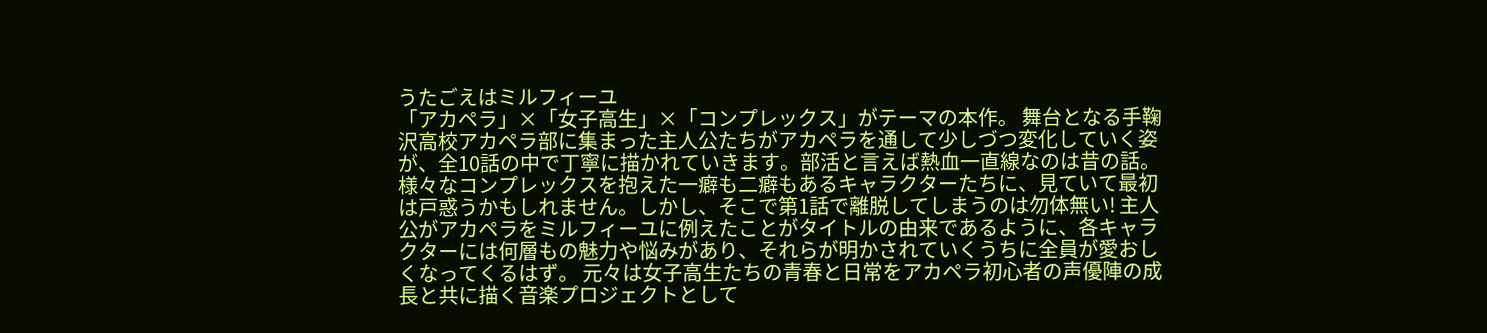うたごえはミルフィーユ
「アカペラ」×「女子高生」×「コンプレックス」がテーマの本作。 舞台となる手鞠沢高校アカペラ部に集まった主人公たちがアカペラを通して少しづつ変化していく姿が、全10話の中で丁寧に描かれていきます。部活と言えば熱血一直線なのは昔の話。様々なコンプレックスを抱えた一癖も二癖もあるキャラクターたちに、見ていて最初は戸惑うかもしれません。しかし、そこで第1話で離脱してしまうのは勿体無い! 主人公がアカペラをミルフィーユに例えたことがタイトルの由来であるように、各キャラクターには何層もの魅力や悩みがあり、それらが明かされていくうちに全員が愛おしくなってくるはず。 元々は女子高生たちの青春と日常をアカペラ初心者の声優陣の成長と共に描く音楽プロジェクトとして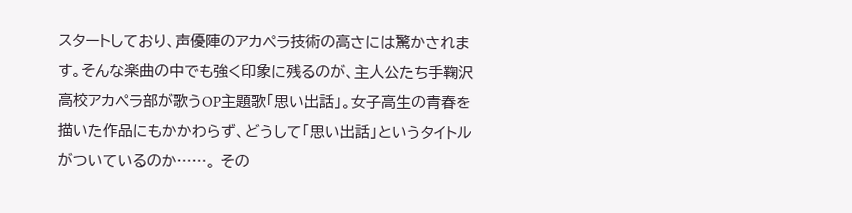スタートしており、声優陣のアカペラ技術の高さには驚かされます。そんな楽曲の中でも強く印象に残るのが、主人公たち手鞠沢高校アカペラ部が歌うOP主題歌「思い出話」。女子高生の青春を描いた作品にもかかわらず、どうして「思い出話」というタイトルがついているのか……。 その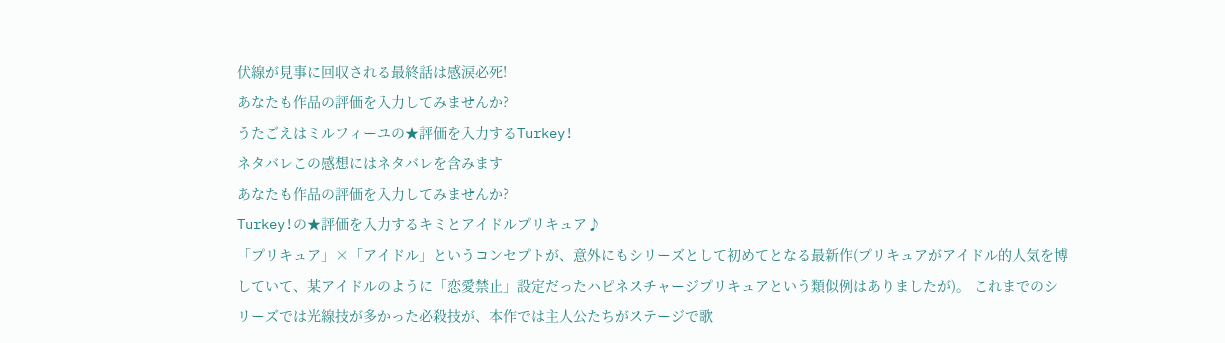伏線が見事に回収される最終話は感涙必死!
あなたも作品の評価を入力してみませんか?
うたごえはミルフィーユの★評価を入力するTurkey!
ネタバレこの感想にはネタバレを含みます
あなたも作品の評価を入力してみませんか?
Turkey!の★評価を入力するキミとアイドルプリキュア♪
「プリキュア」×「アイドル」というコンセプトが、意外にもシリーズとして初めてとなる最新作(プリキュアがアイドル的人気を博していて、某アイドルのように「恋愛禁止」設定だったハピネスチャージプリキュアという類似例はありましたが)。 これまでのシリーズでは光線技が多かった必殺技が、本作では主人公たちがステージで歌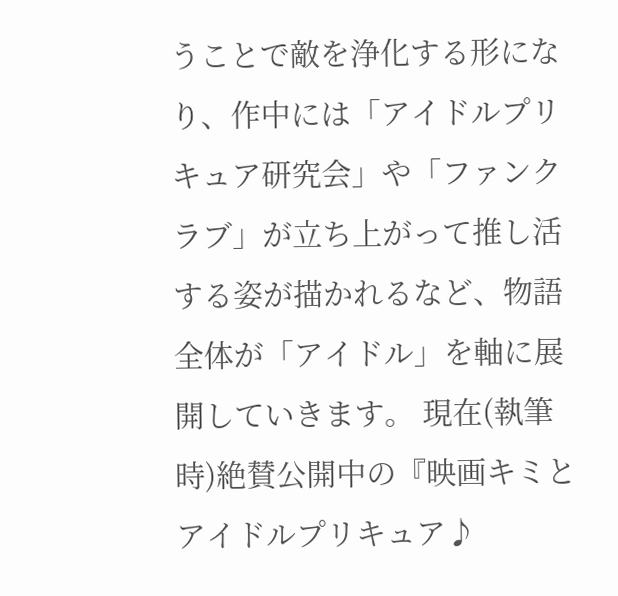うことで敵を浄化する形になり、作中には「アイドルプリキュア研究会」や「ファンクラブ」が立ち上がって推し活する姿が描かれるなど、物語全体が「アイドル」を軸に展開していきます。 現在(執筆時)絶賛公開中の『映画キミとアイドルプリキュア♪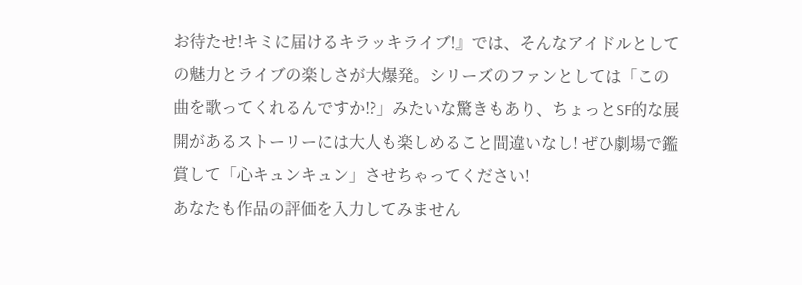お待たせ!キミに届けるキラッキライブ!』では、そんなアイドルとしての魅力とライブの楽しさが大爆発。シリーズのファンとしては「この曲を歌ってくれるんですか⁉」みたいな驚きもあり、ちょっとSF的な展開があるストーリーには大人も楽しめること間違いなし! ぜひ劇場で鑑賞して「心キュンキュン」させちゃってください!
あなたも作品の評価を入力してみません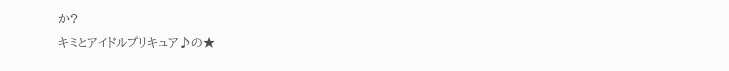か?
キミとアイドルプリキュア♪の★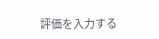評価を入力する